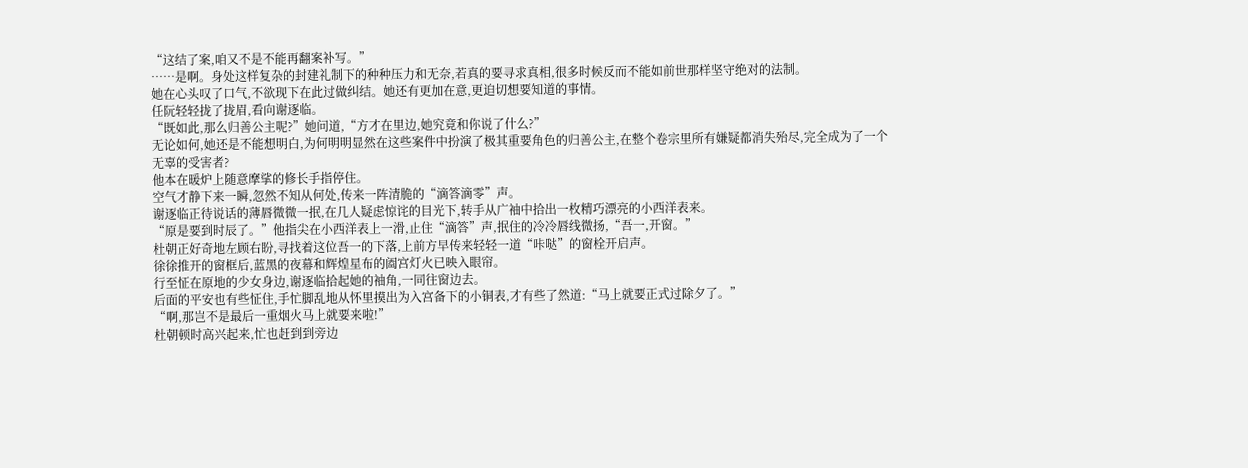“这结了案,咱又不是不能再翻案补写。”
……是啊。身处这样复杂的封建礼制下的种种压力和无奈,若真的要寻求真相,很多时候反而不能如前世那样坚守绝对的法制。
她在心头叹了口气,不欲现下在此过做纠结。她还有更加在意,更迫切想要知道的事情。
任阮轻轻拢了拢眉,看向谢逐临。
“既如此,那么归善公主呢?”她问道,“方才在里边,她究竟和你说了什么?”
无论如何,她还是不能想明白,为何明明显然在这些案件中扮演了极其重要角色的归善公主,在整个卷宗里所有嫌疑都消失殆尽,完全成为了一个无辜的受害者?
他本在暖炉上随意摩挲的修长手指停住。
空气才静下来一瞬,忽然不知从何处,传来一阵清脆的“滴答滴零”声。
谢逐临正待说话的薄唇微微一抿,在几人疑虑惊诧的目光下,转手从广袖中拾出一枚精巧漂亮的小西洋表来。
“原是要到时辰了。”他指尖在小西洋表上一滑,止住“滴答”声,抿住的冷冷唇线微扬,“吾一,开窗。”
杜朝正好奇地左顾右盼,寻找着这位吾一的下落,上前方早传来轻轻一道“咔哒”的窗栓开启声。
徐徐推开的窗框后,蓝黑的夜幕和辉煌星布的阖宫灯火已映入眼帘。
行至怔在原地的少女身边,谢逐临拾起她的袖角,一同往窗边去。
后面的平安也有些怔住,手忙脚乱地从怀里摸出为入宫备下的小铜表,才有些了然道:“马上就要正式过除夕了。”
“啊,那岂不是最后一重烟火马上就要来啦!”
杜朝顿时高兴起来,忙也赶到到旁边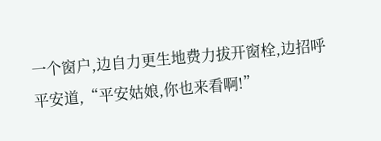一个窗户,边自力更生地费力拔开窗栓,边招呼平安道,“平安姑娘,你也来看啊!”